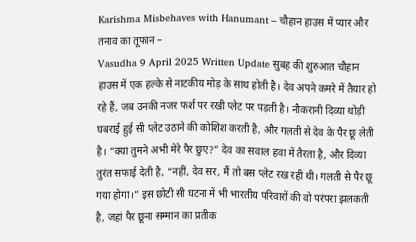Karishma Misbehaves with Hanumant – चौहान हाउस में प्यार और तनाव का तूफान –
Vasudha 9 April 2025 Written Update सुबह की शुरुआत चौहान हाउस में एक हल्के से नाटकीय मोड़ के साथ होती है। देव अपने कमरे में तैयार हो रहे हैं, जब उनकी नजर फर्श पर रखी प्लेट पर पड़ती है। नौकरानी दिव्या थोड़ी घबराई हुई सी प्लेट उठाने की कोशिश करती है, और गलती से देव के पैर छू लेती है। “क्या तुमने अभी मेरे पैर छुए?” देव का सवाल हवा में तैरता है, और दिव्या तुरंत सफाई देती है, “नहीं, देव सर, मैं तो बस प्लेट रख रही थी। गलती से पैर छू गया होगा।” इस छोटी सी घटना में भी भारतीय परिवारों की वो परंपरा झलकती है, जहां पैर छूना सम्मान का प्रतीक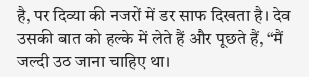है, पर दिव्या की नजरों में डर साफ दिखता है। देव उसकी बात को हल्के में लेते हैं और पूछते हैं, “मैं जल्दी उठ जाना चाहिए था।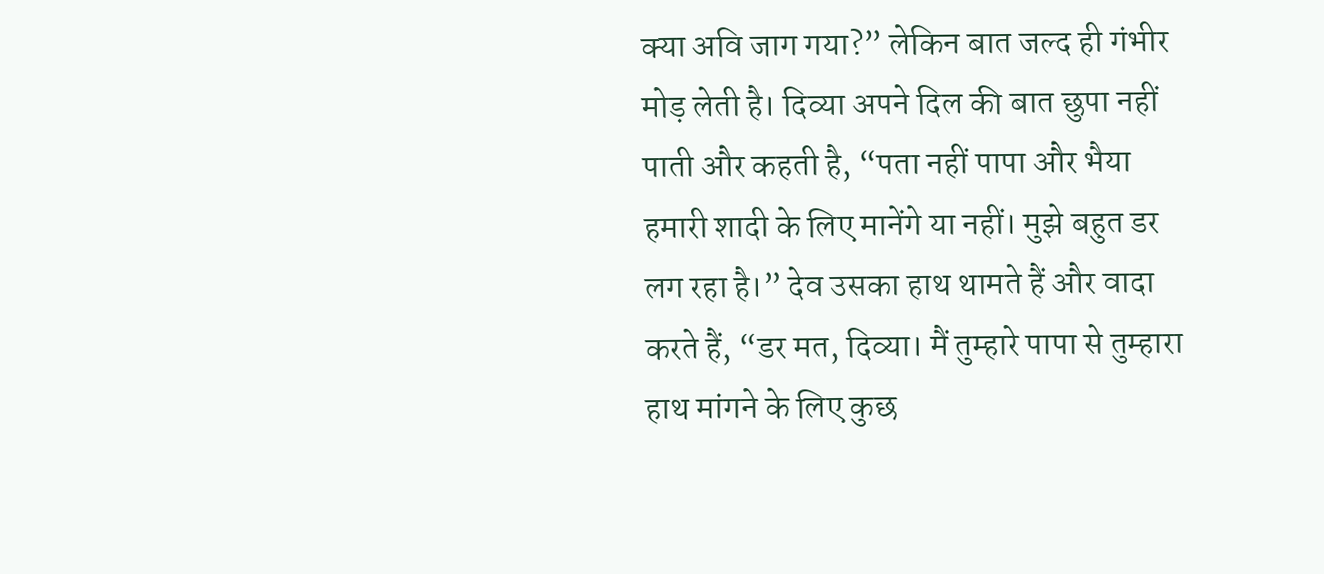क्या अवि जाग गया?” लेकिन बात जल्द ही गंभीर मोड़ लेती है। दिव्या अपने दिल की बात छुपा नहीं पाती और कहती है, “पता नहीं पापा और भैया हमारी शादी के लिए मानेंगे या नहीं। मुझे बहुत डर लग रहा है।” देव उसका हाथ थामते हैं और वादा करते हैं, “डर मत, दिव्या। मैं तुम्हारे पापा से तुम्हारा हाथ मांगने के लिए कुछ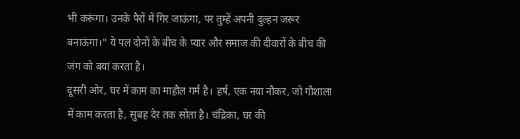भी करूंगा। उनके पैरों में गिर जाऊंगा, पर तुम्हें अपनी दुल्हन जरूर बनाऊंगा।” ये पल दोनों के बीच के प्यार और समाज की दीवारों के बीच की जंग को बयां करता है।
दूसरी ओर, घर में काम का माहौल गर्म है। हर्ष, एक नया नौकर, जो गौशाला में काम करता है, सुबह देर तक सोता है। चंद्रिका, घर की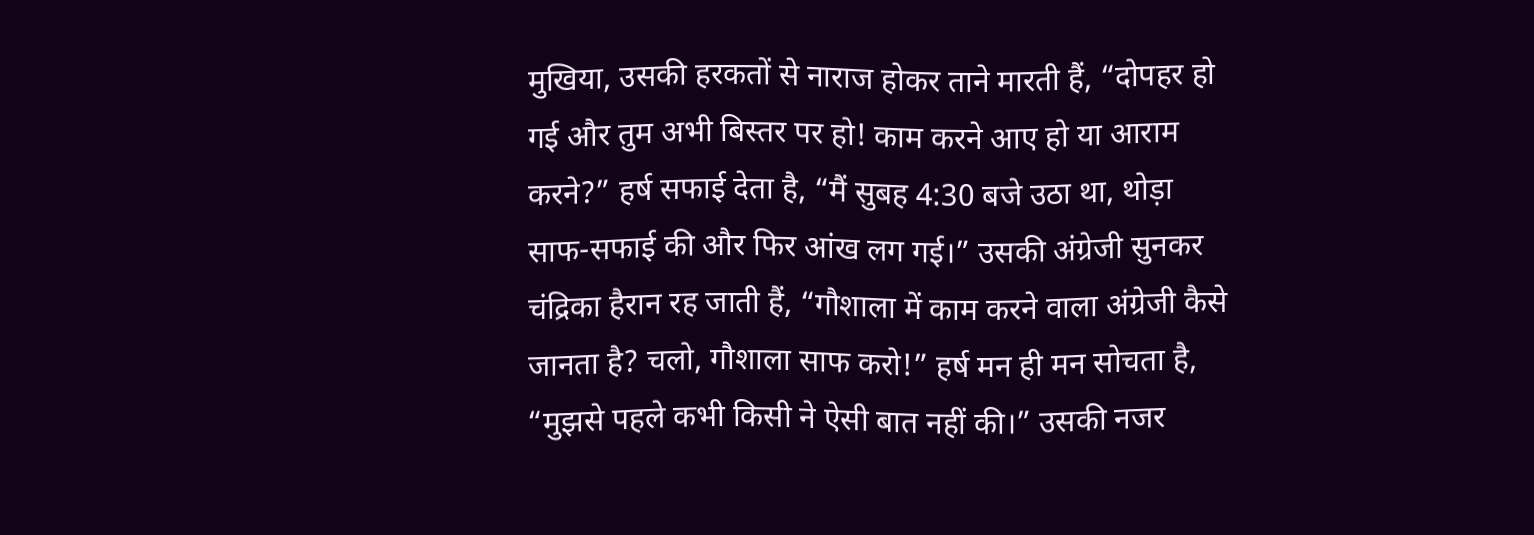मुखिया, उसकी हरकतों से नाराज होकर ताने मारती हैं, “दोपहर हो गई और तुम अभी बिस्तर पर हो! काम करने आए हो या आराम करने?” हर्ष सफाई देता है, “मैं सुबह 4:30 बजे उठा था, थोड़ा साफ-सफाई की और फिर आंख लग गई।” उसकी अंग्रेजी सुनकर चंद्रिका हैरान रह जाती हैं, “गौशाला में काम करने वाला अंग्रेजी कैसे जानता है? चलो, गौशाला साफ करो!” हर्ष मन ही मन सोचता है, “मुझसे पहले कभी किसी ने ऐसी बात नहीं की।” उसकी नजर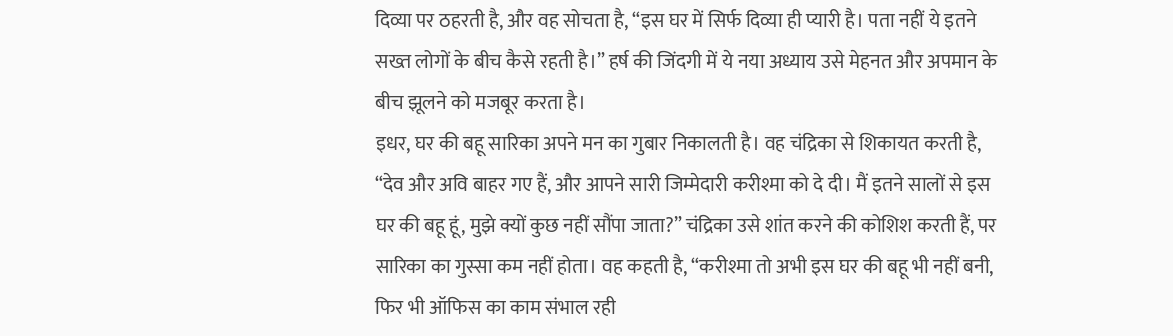दिव्या पर ठहरती है, और वह सोचता है, “इस घर में सिर्फ दिव्या ही प्यारी है। पता नहीं ये इतने सख्त लोगों के बीच कैसे रहती है।” हर्ष की जिंदगी में ये नया अध्याय उसे मेहनत और अपमान के बीच झूलने को मजबूर करता है।
इधर, घर की बहू सारिका अपने मन का गुबार निकालती है। वह चंद्रिका से शिकायत करती है, “देव और अवि बाहर गए हैं, और आपने सारी जिम्मेदारी करीश्मा को दे दी। मैं इतने सालों से इस घर की बहू हूं, मुझे क्यों कुछ नहीं सौंपा जाता?” चंद्रिका उसे शांत करने की कोशिश करती हैं, पर सारिका का गुस्सा कम नहीं होता। वह कहती है, “करीश्मा तो अभी इस घर की बहू भी नहीं बनी, फिर भी ऑफिस का काम संभाल रही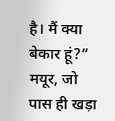है। मैं क्या बेकार हूं?” मयूर, जो पास ही खड़ा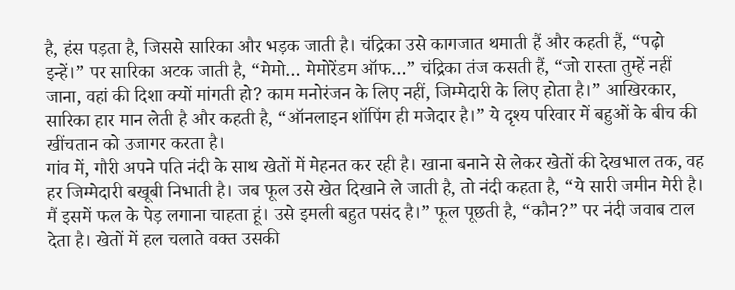है, हंस पड़ता है, जिससे सारिका और भड़क जाती है। चंद्रिका उसे कागजात थमाती हैं और कहती हैं, “पढ़ो इन्हें।” पर सारिका अटक जाती है, “मेमो… मेमोरेंडम ऑफ…” चंद्रिका तंज कसती हैं, “जो रास्ता तुम्हें नहीं जाना, वहां की दिशा क्यों मांगती हो? काम मनोरंजन के लिए नहीं, जिम्मेदारी के लिए होता है।” आखिरकार, सारिका हार मान लेती है और कहती है, “ऑनलाइन शॉपिंग ही मजेदार है।” ये दृश्य परिवार में बहुओं के बीच की खींचतान को उजागर करता है।
गांव में, गौरी अपने पति नंदी के साथ खेतों में मेहनत कर रही है। खाना बनाने से लेकर खेतों की देखभाल तक, वह हर जिम्मेदारी बखूबी निभाती है। जब फूल उसे खेत दिखाने ले जाती है, तो नंदी कहता है, “ये सारी जमीन मेरी है। मैं इसमें फल के पेड़ लगाना चाहता हूं। उसे इमली बहुत पसंद है।” फूल पूछती है, “कौन?” पर नंदी जवाब टाल देता है। खेतों में हल चलाते वक्त उसकी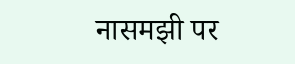नासमझी पर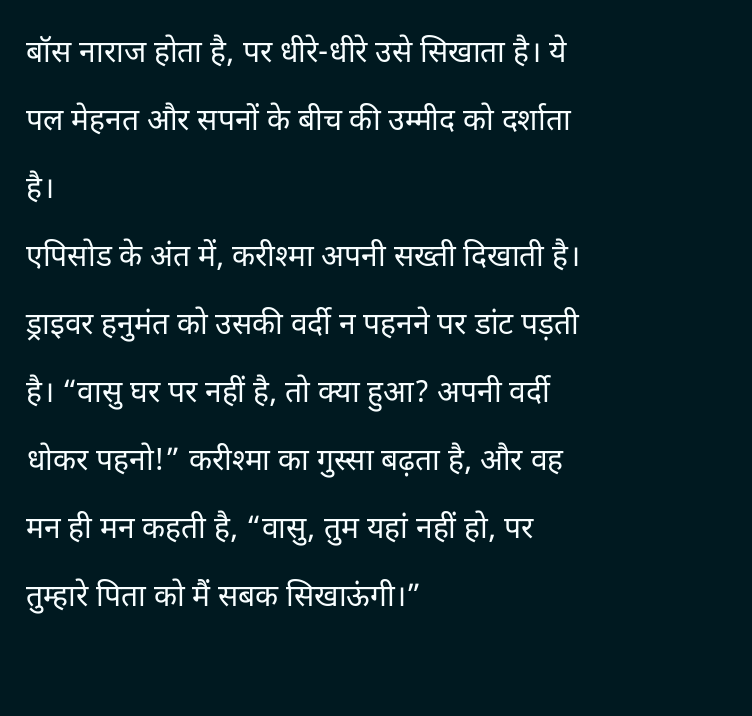बॉस नाराज होता है, पर धीरे-धीरे उसे सिखाता है। ये पल मेहनत और सपनों के बीच की उम्मीद को दर्शाता है।
एपिसोड के अंत में, करीश्मा अपनी सख्ती दिखाती है। ड्राइवर हनुमंत को उसकी वर्दी न पहनने पर डांट पड़ती है। “वासु घर पर नहीं है, तो क्या हुआ? अपनी वर्दी धोकर पहनो!” करीश्मा का गुस्सा बढ़ता है, और वह मन ही मन कहती है, “वासु, तुम यहां नहीं हो, पर तुम्हारे पिता को मैं सबक सिखाऊंगी।”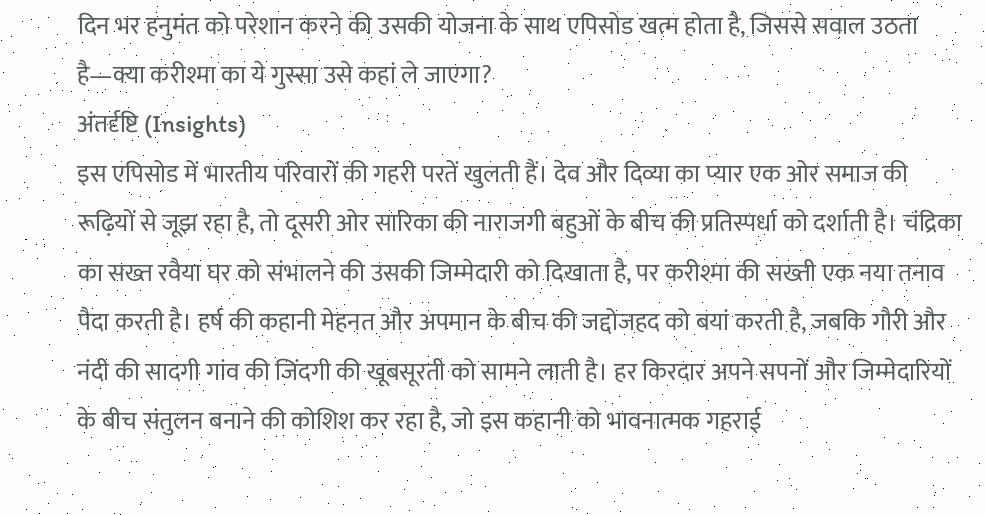दिन भर हनुमंत को परेशान करने की उसकी योजना के साथ एपिसोड खत्म होता है, जिससे सवाल उठता है—क्या करीश्मा का ये गुस्सा उसे कहां ले जाएगा?
अंतर्दृष्टि (Insights)
इस एपिसोड में भारतीय परिवारों की गहरी परतें खुलती हैं। देव और दिव्या का प्यार एक ओर समाज की रूढ़ियों से जूझ रहा है, तो दूसरी ओर सारिका की नाराजगी बहुओं के बीच की प्रतिस्पर्धा को दर्शाती है। चंद्रिका का सख्त रवैया घर को संभालने की उसकी जिम्मेदारी को दिखाता है, पर करीश्मा की सख्ती एक नया तनाव पैदा करती है। हर्ष की कहानी मेहनत और अपमान के बीच की जद्दोजहद को बयां करती है, जबकि गौरी और नंदी की सादगी गांव की जिंदगी की खूबसूरती को सामने लाती है। हर किरदार अपने सपनों और जिम्मेदारियों के बीच संतुलन बनाने की कोशिश कर रहा है, जो इस कहानी को भावनात्मक गहराई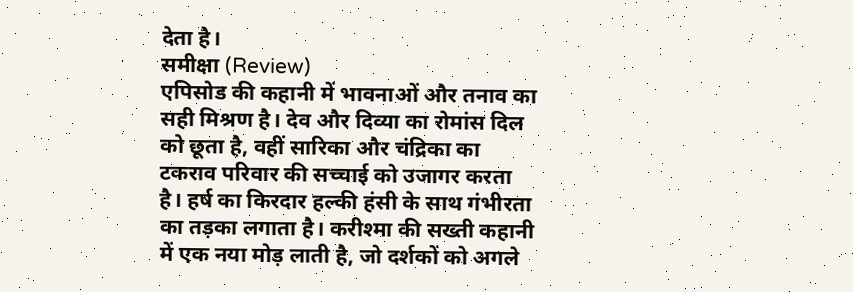देता है।
समीक्षा (Review)
एपिसोड की कहानी में भावनाओं और तनाव का सही मिश्रण है। देव और दिव्या का रोमांस दिल को छूता है, वहीं सारिका और चंद्रिका का टकराव परिवार की सच्चाई को उजागर करता है। हर्ष का किरदार हल्की हंसी के साथ गंभीरता का तड़का लगाता है। करीश्मा की सख्ती कहानी में एक नया मोड़ लाती है, जो दर्शकों को अगले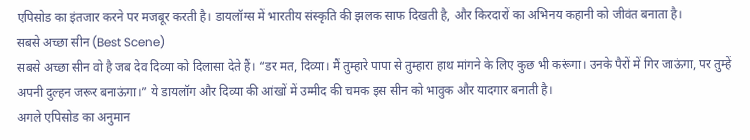एपिसोड का इंतजार करने पर मजबूर करती है। डायलॉग्स में भारतीय संस्कृति की झलक साफ दिखती है, और किरदारों का अभिनय कहानी को जीवंत बनाता है।
सबसे अच्छा सीन (Best Scene)
सबसे अच्छा सीन वो है जब देव दिव्या को दिलासा देते हैं। “डर मत, दिव्या। मैं तुम्हारे पापा से तुम्हारा हाथ मांगने के लिए कुछ भी करूंगा। उनके पैरों में गिर जाऊंगा, पर तुम्हें अपनी दुल्हन जरूर बनाऊंगा।” ये डायलॉग और दिव्या की आंखों में उम्मीद की चमक इस सीन को भावुक और यादगार बनाती है।
अगले एपिसोड का अनुमान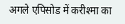अगले एपिसोड में करीश्मा का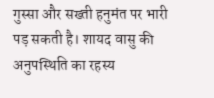गुस्सा और सख्ती हनुमंत पर भारी पड़ सकती है। शायद वासु की अनुपस्थिति का रहस्य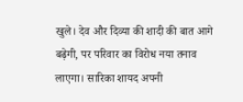खुले। देव और दिव्या की शादी की बात आगे बढ़ेगी, पर परिवार का विरोध नया तनाव लाएगा। सारिका शायद अपनी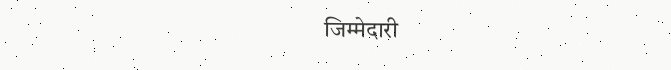जिम्मेदारी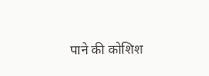पाने की कोशिश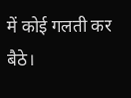में कोई गलती कर बैठे।